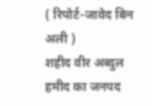( रिपोर्ट-जावेद बिन अली )
शहीद वीर अब्दुल हमीद का जनपद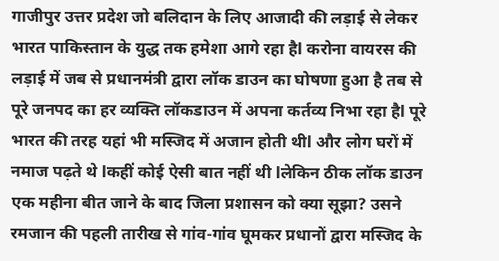गाजीपुर उत्तर प्रदेश जो बलिदान के लिए आजादी की लड़ाई से लेकर भारत पाकिस्तान के युद्ध तक हमेशा आगे रहा हैl करोना वायरस की लड़ाई में जब से प्रधानमंत्री द्वारा लॉक डाउन का घोषणा हुआ है तब से पूरे जनपद का हर व्यक्ति लॉकडाउन में अपना कर्तव्य निभा रहा हैl पूरे भारत की तरह यहां भी मस्जिद में अजान होती थीl और लोग घरों में नमाज पढ़ते थे lकहीं कोई ऐसी बात नहीं थी lलेकिन ठीक लॉक डाउन एक महीना बीत जाने के बाद जिला प्रशासन को क्या सूझा? उसने रमजान की पहली तारीख से गांव-गांव घूमकर प्रधानों द्वारा मस्जिद के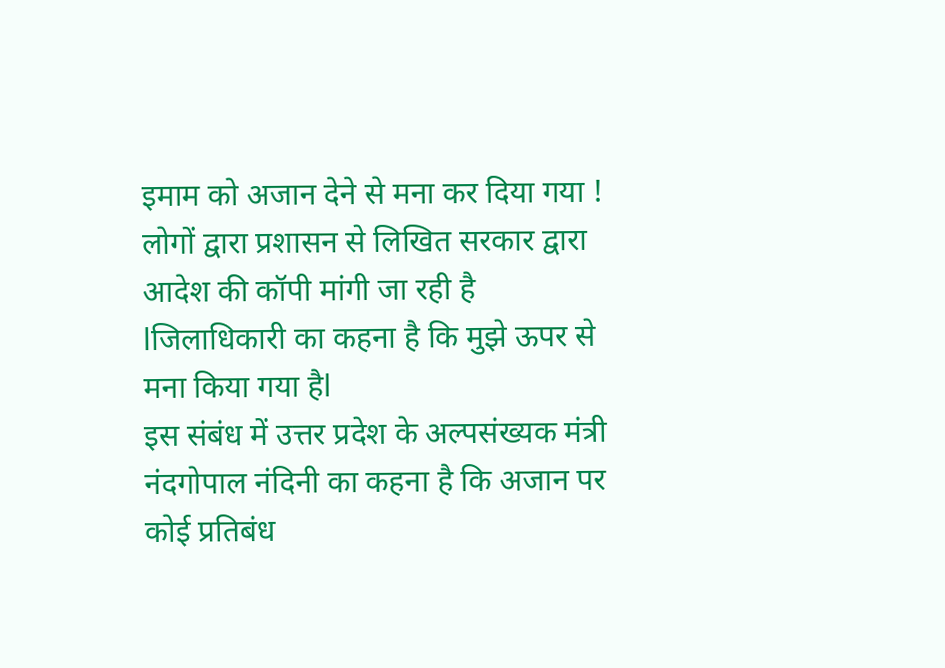इमाम को अजान देने से मना कर दिया गया ! लोगों द्वारा प्रशासन से लिखित सरकार द्वारा आदेश की कॉपी मांगी जा रही है lजिलाधिकारी का कहना है कि मुझे ऊपर से मना किया गया हैl
इस संबंध में उत्तर प्रदेश के अल्पसंख्यक मंत्री नंदगोपाल नंदिनी का कहना है कि अजान पर कोई प्रतिबंध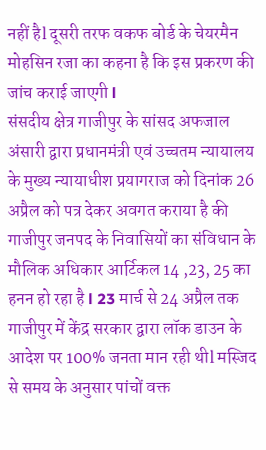नहीं हैl दूसरी तरफ वकफ बोर्ड के चेयरमैन मोहसिन रजा का कहना है कि इस प्रकरण की जांच कराई जाएगी l
संसदीय क्षेत्र गाजीपुर के सांसद अफजाल अंसारी द्वारा प्रधानमंत्री एवं उच्चतम न्यायालय के मुख्य न्यायाधीश प्रयागराज को दिनांक 26 अप्रैल को पत्र देकर अवगत कराया है की गाजीपुर जनपद के निवासियों का संविधान के मौलिक अधिकार आर्टिकल 14 ,23, 25 का हनन हो रहा है l 23 मार्च से 24 अप्रैल तक गाजीपुर में केंद्र सरकार द्वारा लॉक डाउन के आदेश पर 100% जनता मान रही थीl मस्जिद से समय के अनुसार पांचों वक्त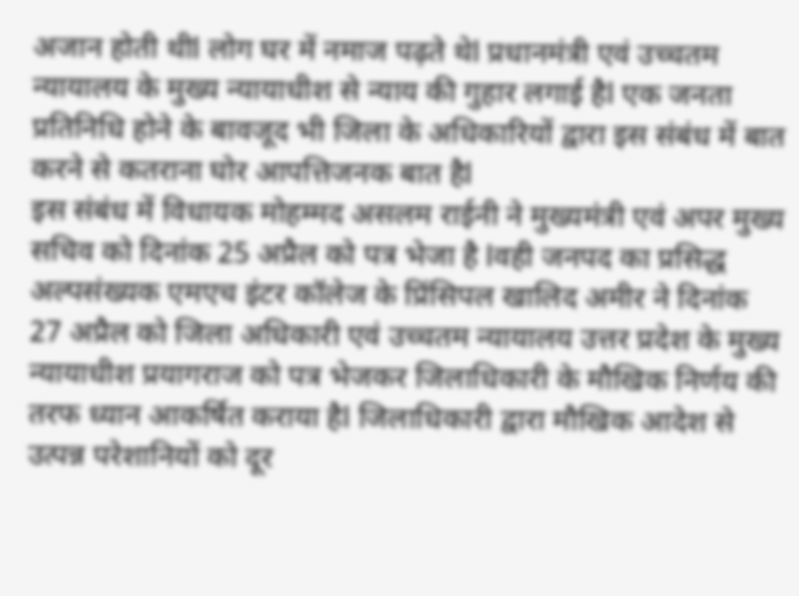अजान होती थीl लोग घर में नमाज पढ़ते थेl प्रधानमंत्री एवं उच्चतम न्यायालय के मुख्य न्यायाधीश से न्याय की गुहार लगाई हैl एक जनता प्रतिनिधि होने के बावजूद भी जिला के अधिकारियों द्वारा इस संबंध में बात करने से कतराना घोर आपत्तिजनक बात हैl
इस संबंध में विधायक मोहम्मद असलम राईनी ने मुख्यमंत्री एवं अपर मुख्य सचिव को दिनांक 25 अप्रैल को पत्र भेजा है lवही जनपद का प्रसिद्ध अल्पसंख्यक एमएच इंटर कॉलेज के प्रिंसिपल खालिद अमीर ने दिनांक 27 अप्रैल को जिला अधिकारी एवं उच्चतम न्यायालय उत्तर प्रदेश के मुख्य न्यायाधीश प्रयागराज को पत्र भेजकर जिलाधिकारी के मौखिक निर्णय की तरफ ध्यान आकर्षित कराया हैl जिलाधिकारी द्वारा मौखिक आदेश से उत्पन्न परेशानियों को दूर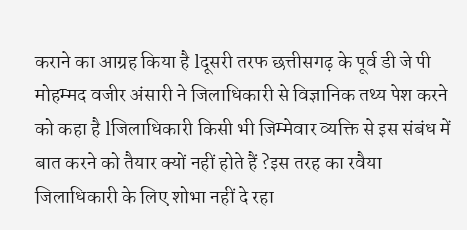कराने का आग्रह किया है lदूसरी तरफ छत्तीसगढ़ के पूर्व डी जे पी मोहम्मद वजीर अंसारी ने जिलाधिकारी से विज्ञानिक तथ्य पेश करने को कहा है lजिलाधिकारी किसी भी जिम्मेवार व्यक्ति से इस संबंध में बात करने को तैयार क्यों नहीं होते हैं ?इस तरह का रवैया जिलाधिकारी के लिए शोभा नहीं दे रहा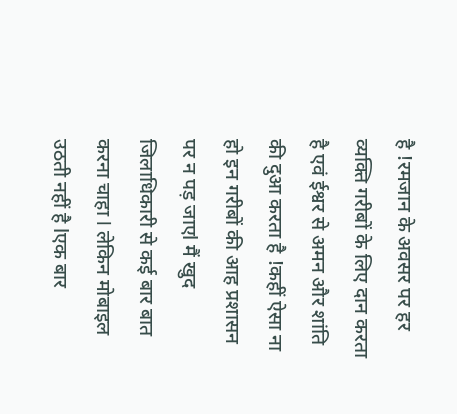है !रमजान के अवसर पर हर व्यक्ति गरीबों के लिए दान करता है एवं ईश्वर से अमन और शांति की दुआ करता है !कहीं ऐसा ना हो इन गरीबों की आह प्रशासन पर न पड़ जाएl मैं खुद जिलाधिकारी से कई बार बात करना चाहा l लेकिन मोबाइल उठती नहीं है lएक बार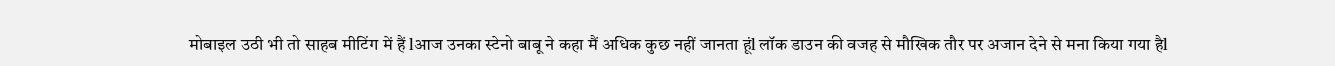मोबाइल उठी भी तो साहब मीटिंग में हैं lआज उनका स्टेनो बाबू ने कहा मैं अधिक कुछ नहीं जानता हूंl लॉक डाउन की वजह से मौखिक तौर पर अजान देने से मना किया गया हैl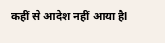कहीं से आदेश नहीं आया हैl